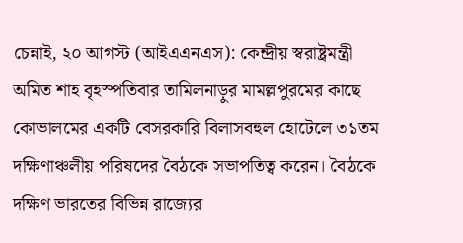চেন্নাই, ২০ আগস্ট (আইএএনএস): কেন্দ্রীয় স্বরাষ্ট্রমন্ত্রী অমিত শাহ বৃহস্পতিবার তামিলনাড়ুর মামল্লপুরমের কাছে কোভালমের একটি বেসরকারি বিলাসবহুল হোটেলে ৩১তম দক্ষিণাঞ্চলীয় পরিষদের বৈঠকে সভাপতিত্ব করেন। বৈঠকে দক্ষিণ ভারতের বিভিন্ন রাজ্যের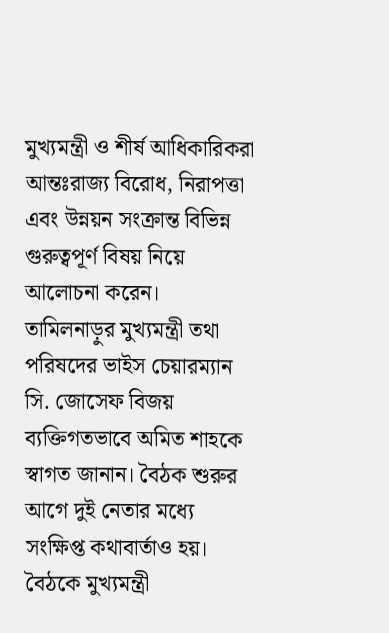মুখ্যমন্ত্রী ও শীর্ষ আধিকারিকরা আন্তঃরাজ্য বিরোধ, নিরাপত্তা এবং উন্নয়ন সংক্রান্ত বিভিন্ন গুরুত্বপূর্ণ বিষয় নিয়ে আলোচনা করেন।
তামিলনাড়ুর মুখ্যমন্ত্রী তথা পরিষদের ভাইস চেয়ারম্যান সি. জোসেফ বিজয় ব্যক্তিগতভাবে অমিত শাহকে স্বাগত জানান। বৈঠক শুরুর আগে দুই নেতার মধ্যে সংক্ষিপ্ত কথাবার্তাও হয়। বৈঠকে মুখ্যমন্ত্রী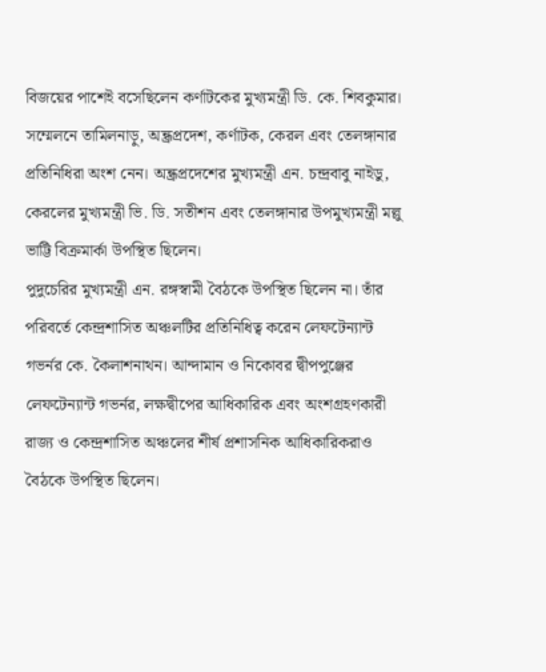বিজয়ের পাশেই বসেছিলেন কর্ণাটকের মুখ্যমন্ত্রী ডি. কে. শিবকুমার।
সম্মেলনে তামিলনাড়ু, অন্ধ্রপ্রদেশ, কর্ণাটক, কেরল এবং তেলঙ্গানার প্রতিনিধিরা অংশ নেন। অন্ধ্রপ্রদেশের মুখ্যমন্ত্রী এন. চন্দ্রবাবু নাইডু, কেরলের মুখ্যমন্ত্রী ভি. ডি. সতীশন এবং তেলঙ্গানার উপমুখ্যমন্ত্রী মল্লু ভাট্টি বিক্রমার্কা উপস্থিত ছিলেন।
পুদুচেরির মুখ্যমন্ত্রী এন. রঙ্গস্বামী বৈঠকে উপস্থিত ছিলেন না। তাঁর পরিবর্তে কেন্দ্রশাসিত অঞ্চলটির প্রতিনিধিত্ব করেন লেফটেন্যান্ট গভর্নর কে. কৈলাশনাথন। আন্দামান ও নিকোবর দ্বীপপুঞ্জের লেফটেন্যান্ট গভর্নর, লক্ষদ্বীপের আধিকারিক এবং অংশগ্রহণকারী রাজ্য ও কেন্দ্রশাসিত অঞ্চলের শীর্ষ প্রশাসনিক আধিকারিকরাও বৈঠকে উপস্থিত ছিলেন।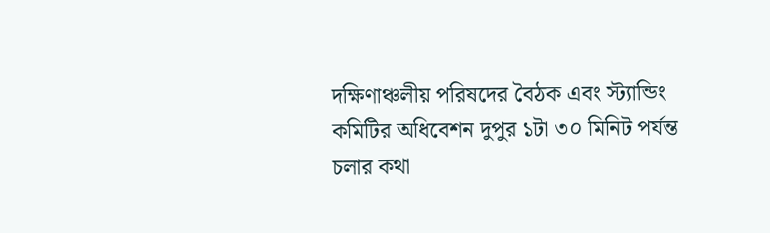দক্ষিণাঞ্চলীয় পরিষদের বৈঠক এবং স্ট্যান্ডিং কমিটির অধিবেশন দুপুর ১টা ৩০ মিনিট পর্যন্ত চলার কথা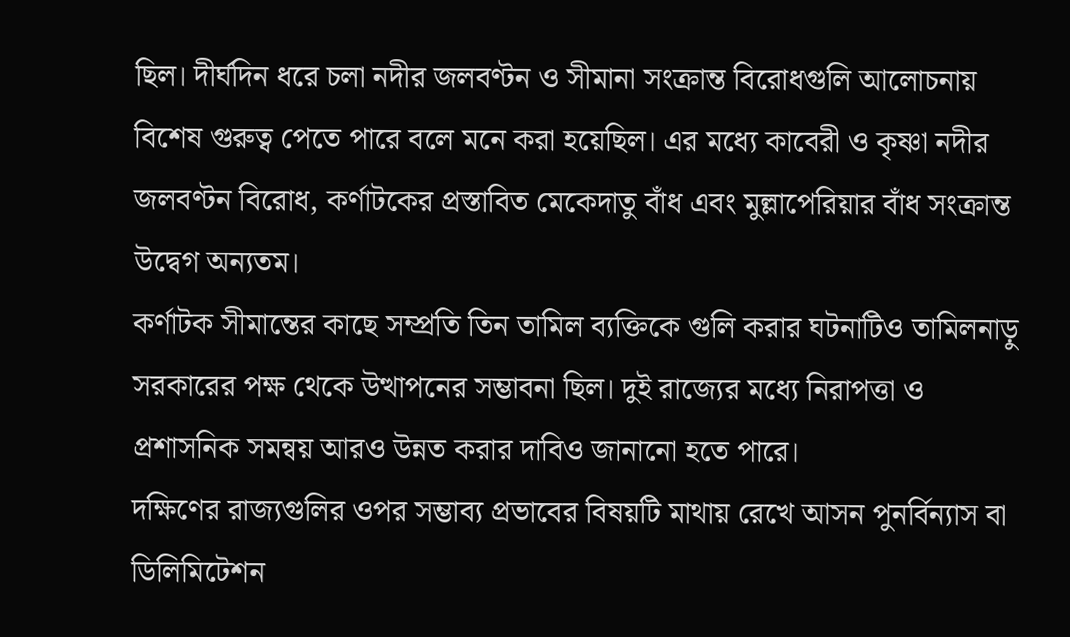ছিল। দীর্ঘদিন ধরে চলা নদীর জলবণ্টন ও সীমানা সংক্রান্ত বিরোধগুলি আলোচনায় বিশেষ গুরুত্ব পেতে পারে বলে মনে করা হয়েছিল। এর মধ্যে কাবেরী ও কৃষ্ণা নদীর জলবণ্টন বিরোধ, কর্ণাটকের প্রস্তাবিত মেকেদাতু বাঁধ এবং মুল্লাপেরিয়ার বাঁধ সংক্রান্ত উদ্বেগ অন্যতম।
কর্ণাটক সীমান্তের কাছে সম্প্রতি তিন তামিল ব্যক্তিকে গুলি করার ঘটনাটিও তামিলনাড়ু সরকারের পক্ষ থেকে উত্থাপনের সম্ভাবনা ছিল। দুই রাজ্যের মধ্যে নিরাপত্তা ও প্রশাসনিক সমন্বয় আরও উন্নত করার দাবিও জানানো হতে পারে।
দক্ষিণের রাজ্যগুলির ওপর সম্ভাব্য প্রভাবের বিষয়টি মাথায় রেখে আসন পুনর্বিন্যাস বা ডিলিমিটেশন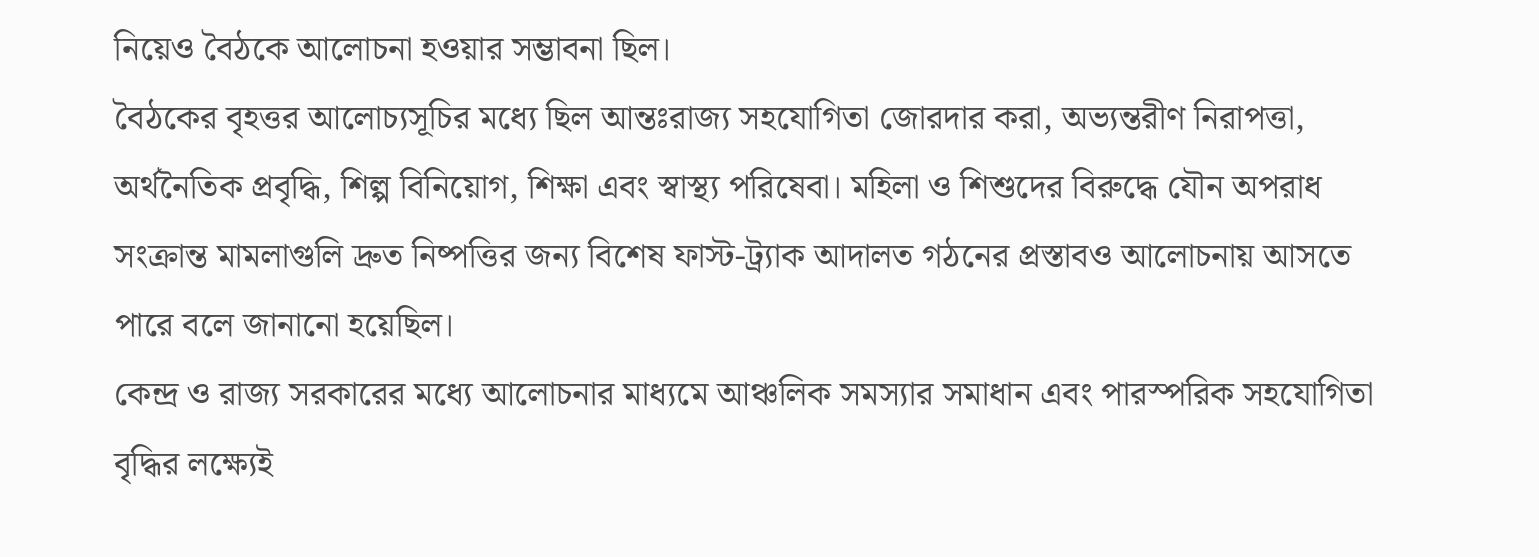নিয়েও বৈঠকে আলোচনা হওয়ার সম্ভাবনা ছিল।
বৈঠকের বৃহত্তর আলোচ্যসূচির মধ্যে ছিল আন্তঃরাজ্য সহযোগিতা জোরদার করা, অভ্যন্তরীণ নিরাপত্তা, অর্থনৈতিক প্রবৃদ্ধি, শিল্প বিনিয়োগ, শিক্ষা এবং স্বাস্থ্য পরিষেবা। মহিলা ও শিশুদের বিরুদ্ধে যৌন অপরাধ সংক্রান্ত মামলাগুলি দ্রুত নিষ্পত্তির জন্য বিশেষ ফাস্ট-ট্র্যাক আদালত গঠনের প্রস্তাবও আলোচনায় আসতে পারে বলে জানানো হয়েছিল।
কেন্দ্র ও রাজ্য সরকারের মধ্যে আলোচনার মাধ্যমে আঞ্চলিক সমস্যার সমাধান এবং পারস্পরিক সহযোগিতা বৃদ্ধির লক্ষ্যেই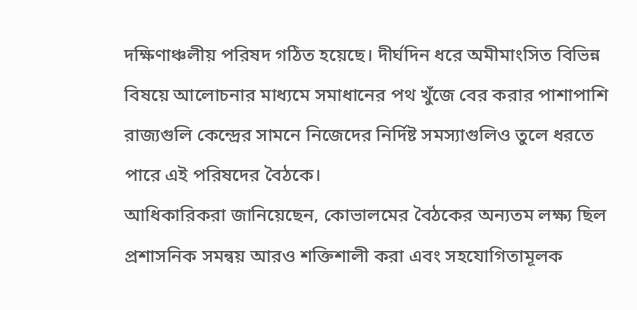দক্ষিণাঞ্চলীয় পরিষদ গঠিত হয়েছে। দীর্ঘদিন ধরে অমীমাংসিত বিভিন্ন বিষয়ে আলোচনার মাধ্যমে সমাধানের পথ খুঁজে বের করার পাশাপাশি রাজ্যগুলি কেন্দ্রের সামনে নিজেদের নির্দিষ্ট সমস্যাগুলিও তুলে ধরতে পারে এই পরিষদের বৈঠকে।
আধিকারিকরা জানিয়েছেন, কোভালমের বৈঠকের অন্যতম লক্ষ্য ছিল প্রশাসনিক সমন্বয় আরও শক্তিশালী করা এবং সহযোগিতামূলক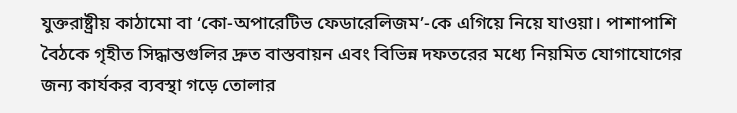যুক্তরাষ্ট্রীয় কাঠামো বা ‘কো-অপারেটিভ ফেডারেলিজম’-কে এগিয়ে নিয়ে যাওয়া। পাশাপাশি বৈঠকে গৃহীত সিদ্ধান্তগুলির দ্রুত বাস্তবায়ন এবং বিভিন্ন দফতরের মধ্যে নিয়মিত যোগাযোগের জন্য কার্যকর ব্যবস্থা গড়ে তোলার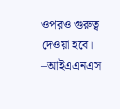ওপরও গুরুত্ব দেওয়া হবে।
–আইএএনএস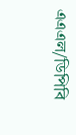এএএল/ডিপিবি